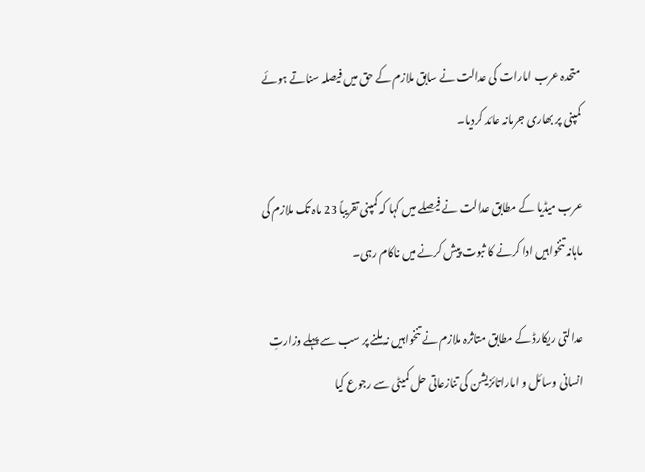متحدہ عرب امارات کی عدالت نے سابق ملازم کے حق میں فیصلہ سناتے ہوئے کمپنی پر بھاری جرمانہ عائد کردیا۔

عرب میڈیا کے مطابق عدالت نے فیصلے میں کہا کہ کمپنی تقریباً 23 ماہ تک ملازم کی ماہانہ تنخواہیں ادا کرنے کا ثبوت پیش کرنے میں ناکام رہی۔

عدالتی ریکارڈ کے مطابق متاثرہ ملازم نے تنخواہیں نہ ملنے پر سب سے پہلے وزارتِ انسانی وسائل و اماراتائزیشن کی تنازعاتی حل کمیٹی سے رجوع کیا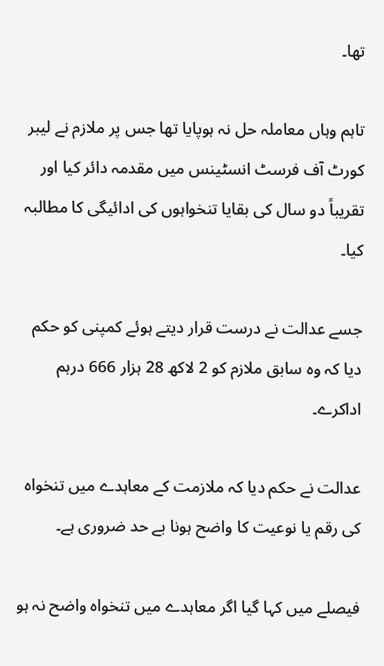تھا۔

تاہم وہاں معاملہ حل نہ ہوپایا تھا جس پر ملازم نے لیبر کورٹ آف فرسٹ انسٹینس میں مقدمہ دائر کیا اور تقریباً دو سال کی بقایا تنخواہوں کی ادائیگی کا مطالبہ کیا۔

جسے عدالت نے درست قرار دیتے ہوئے کمپنی کو حکم دیا کہ وہ سابق ملازم کو 2 لاکھ 28 ہزار 666 درہم اداکرے۔

عدالت نے حکم دیا کہ ملازمت کے معاہدے میں تنخواہ کی رقم یا نوعیت کا واضح ہونا بے حد ضروری ہے۔

فیصلے میں کہا گیا اگر معاہدے میں تنخواہ واضح نہ ہو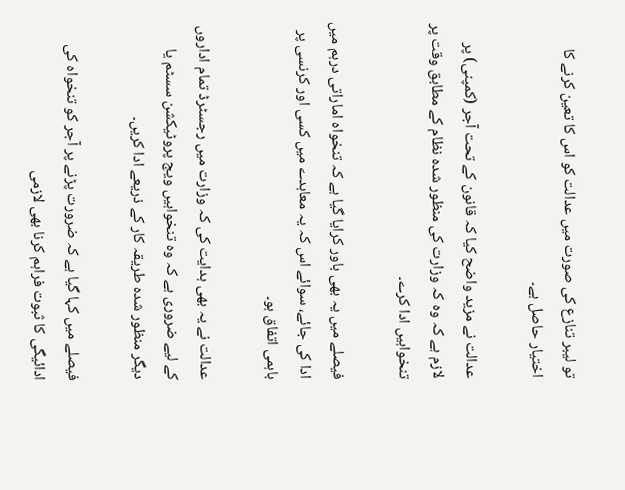تو لیبر تنازع کی صورت میں عدالت کو اس کا تعین کرنے کا اختیار حاصل ہے۔

عدالت نے مزید واضح کیا کہ قانون کے تحت آجر (کمپنی) پر لازم ہے کہ وہ کہ وزارت کی منظور شدہ نظام کے مطابق وقت پر تنخواہیں ادا کرے۔

فیصلے میں یہ بھی باور کرایا گیا ہے کہ تنخواہ اماراتی درہم میں ادا کی جائے، سوائے اس کہ یہ معاہدے میں کسی اور کرنسی پر باہمی اتفاق ہو۔

عدالت نے یہ بھی ہدایت کی کہ وزارت میں رجسٹرڈ تمام اداروں کے لیے ضروری ہے کہ وہ تنخواہیں ویج پروٹیکشن سسٹم یا دیگر منظور شدہ طریقہ کار کے ذریعے ادا کریں۔

فیصلے میں کہا گیا ہے کہ ضرورت پڑنے پر آجر کو تنخواہ کی ادائیگی کا ثبوت فراہم کرنا بھی لازمی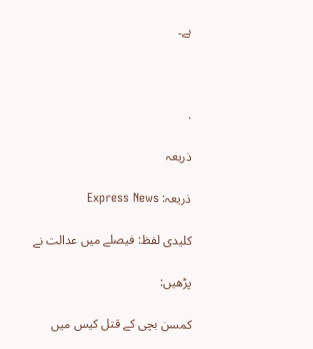ہے۔



.

ذریعہ

ذریعہ: Express News

کلیدی لفظ: فیصلے میں عدالت نے

پڑھیں:

کمسن بچی کے قتل کیس میں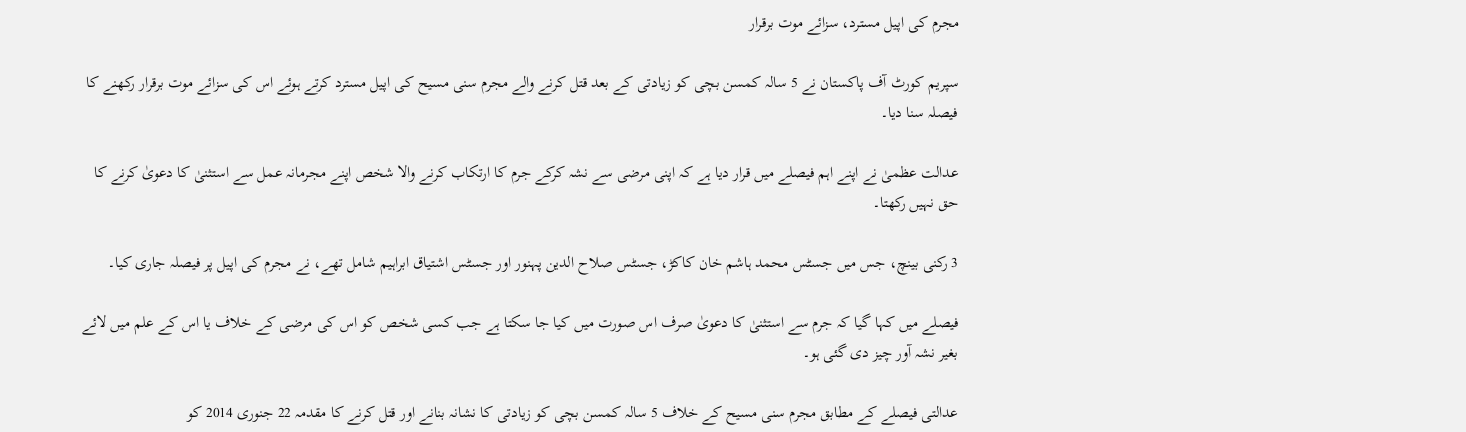مجرم کی اپیل مسترد، سزائے موت برقرار

سپریم کورٹ آف پاکستان نے 5 سالہ کمسن بچی کو زیادتی کے بعد قتل کرنے والے مجرم سنی مسیح کی اپیل مسترد کرتے ہوئے اس کی سزائے موت برقرار رکھنے کا فیصلہ سنا دیا۔

عدالت عظمیٰ نے اپنے اہم فیصلے میں قرار دیا ہے کہ اپنی مرضی سے نشہ کرکے جرم کا ارتکاب کرنے والا شخص اپنے مجرمانہ عمل سے استثنیٰ کا دعویٰ کرنے کا حق نہیں رکھتا۔

3 رکنی بینچ، جس میں جسٹس محمد ہاشم خان کاکڑ، جسٹس صلاح الدین پہنور اور جسٹس اشتیاق ابراہیم شامل تھے، نے مجرم کی اپیل پر فیصلہ جاری کیا۔

فیصلے میں کہا گیا کہ جرم سے استثنیٰ کا دعویٰ صرف اس صورت میں کیا جا سکتا ہے جب کسی شخص کو اس کی مرضی کے خلاف یا اس کے علم میں لائے بغیر نشہ آور چیز دی گئی ہو۔

عدالتی فیصلے کے مطابق مجرم سنی مسیح کے خلاف 5 سالہ کمسن بچی کو زیادتی کا نشانہ بنانے اور قتل کرنے کا مقدمہ 22 جنوری 2014 کو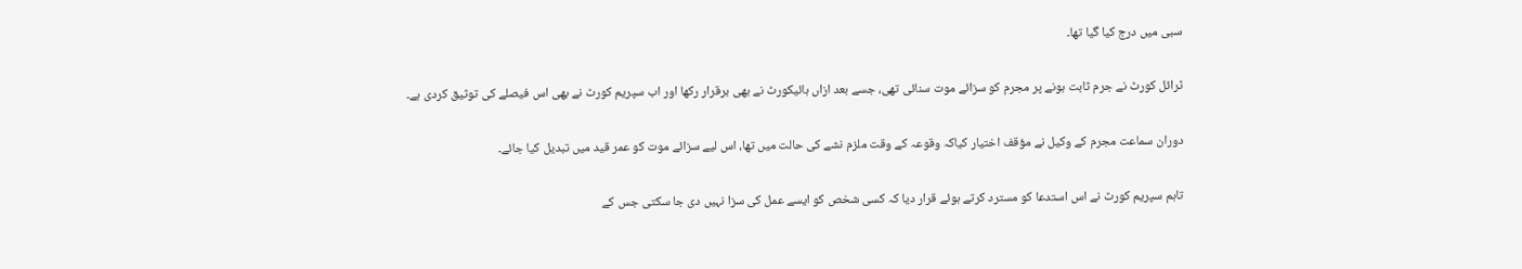سبی میں درج کیا گیا تھا۔

ٹرائل کورٹ نے جرم ثابت ہونے پر مجرم کو سزائے موت سنائی تھی، جسے بعد ازاں ہائیکورٹ نے بھی برقرار رکھا اور اب سپریم کورٹ نے بھی اس فیصلے کی توثیق کردی ہے۔

دوران سماعت مجرم کے وکیل نے مؤقف اختیار کیاکہ وقوعہ کے وقت ملزم نشے کی حالت میں تھا، اس لیے سزائے موت کو عمر قید میں تبدیل کیا جائے۔

تاہم سپریم کورٹ نے اس استدعا کو مسترد کرتے ہوئے قرار دیا کہ کسی شخص کو ایسے عمل کی سزا نہیں دی جا سکتی جس کے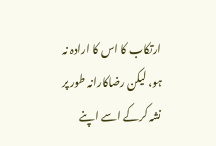ارتکاب کا اس کا ارادہ نہ ہو، لیکن رضاکارانہ طور پر نشہ کرکے اسے اپنے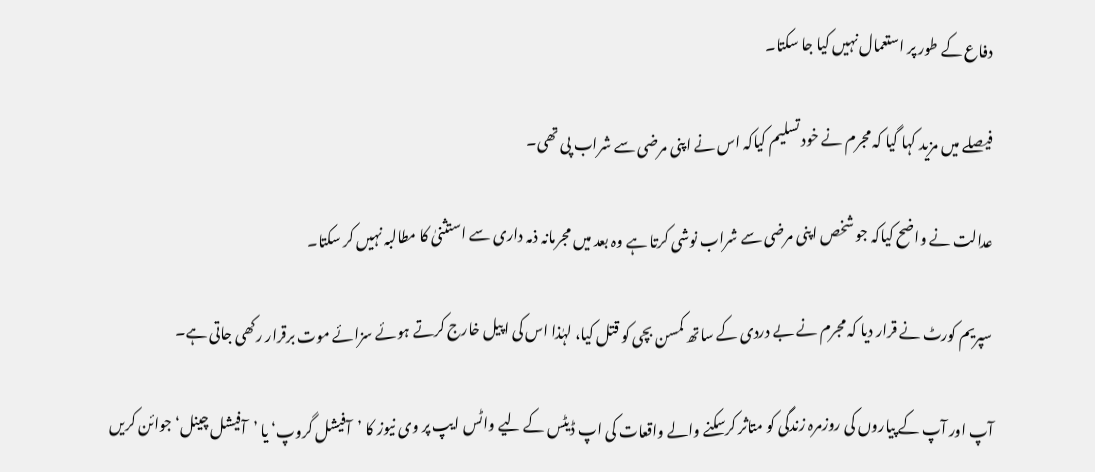دفاع کے طور پر استعمال نہیں کیا جا سکتا۔

فیصلے میں مزید کہا گیا کہ مجرم نے خود تسلیم کیاکہ اس نے اپنی مرضی سے شراب پی تھی۔

عدالت نے واضح کیاکہ جو شخص اپنی مرضی سے شراب نوشی کرتا ہے وہ بعد میں مجرمانہ ذمہ داری سے استثنیٰ کا مطالبہ نہیں کر سکتا۔

سپریم کورٹ نے قرار دیا کہ مجرم نے بے دردی کے ساتھ کمسن بچی کو قتل کیا، لہٰذا اس کی اپیل خارج کرتے ہوئے سزائے موت برقرار رکھی جاتی ہے۔

آپ اور آپ کے پیاروں کی روزمرہ زندگی کو متاثر کرسکنے والے واقعات کی اپ ڈیٹس کے لیے واٹس ایپ پر وی نیوز کا ’آفیشل گروپ‘ یا ’آفیشل چینل‘ جوائن کریں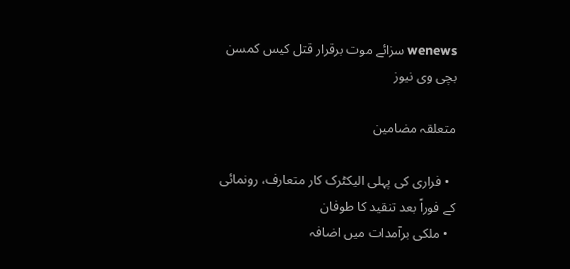wenews سزائے موت برقرار قتل کیس کمسن بچی وی نیوز

متعلقہ مضامین

  • فراری کی پہلی الیکٹرک کار متعارف، رونمائی کے فوراً بعد تنقید کا طوفان
  • ملکی برآمدات میں اضافہ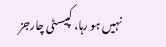نہیں ہو رہا، کپیسٹی چارجز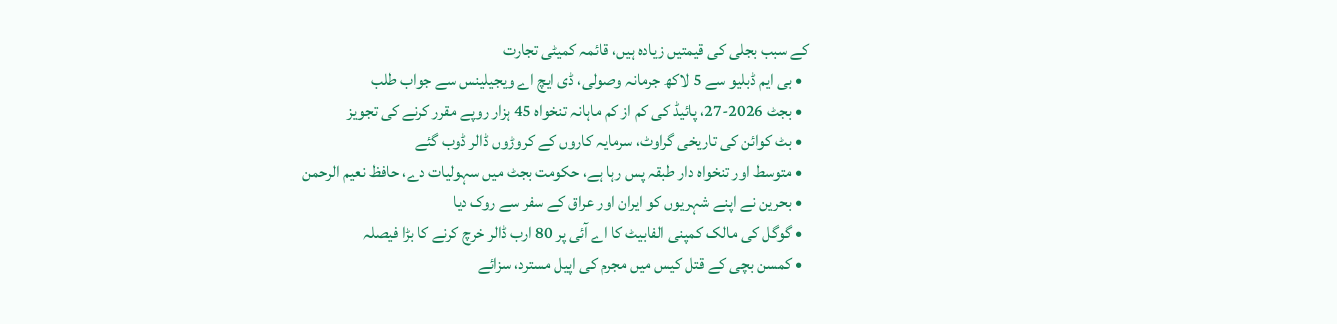کے سبب بجلی کی قیمتیں زیادہ ہیں، قائمہ کمیٹی تجارت
  • بی ایم ڈبلیو سے 5 لاکھ جرمانہ وصولی، ڈی ایچ اے ویجیلینس سے جواب طلب
  • بجٹ 2026-27، پائیڈ کی کم از کم ماہانہ تنخواہ 45 ہزار روپے مقرر کرنے کی تجویز
  • بٹ کوائن کی تاریخی گراوٹ، سرمایہ کاروں کے کروڑوں ڈالر ڈوب گئے
  • متوسط اور تنخواہ دار طبقہ پس رہا ہے، حکومت بجٹ میں سہولیات دے، حافظ نعیم الرحمن
  • بحرین نے اپنے شہریوں کو ایران اور عراق کے سفر سے روک دیا
  • گوگل کی مالک کمپنی الفابیٹ کا اے آئی پر 80 ارب ڈالر خرچ کرنے کا بڑا فیصلہ
  • کمسن بچی کے قتل کیس میں مجرم کی اپیل مسترد، سزائے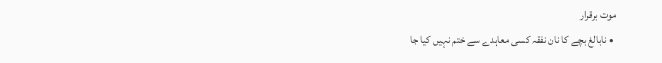موت برقرار
  • نابالغ بچے کا نان نفقہ کسی معاہدے سے ختم نہیں کیا جا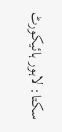سکتا: لاہور ہائیکورٹ